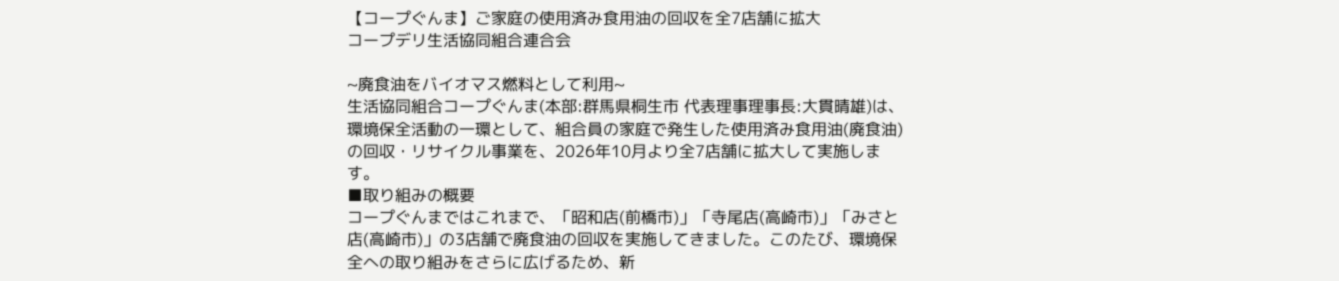【コープぐんま】ご家庭の使用済み食用油の回収を全7店舗に拡大
コープデリ生活協同組合連合会

~廃食油をバイオマス燃料として利用~
生活協同組合コープぐんま(本部:群馬県桐生市 代表理事理事長:大貫晴雄)は、環境保全活動の一環として、組合員の家庭で発生した使用済み食用油(廃食油)の回収・リサイクル事業を、2026年10月より全7店舗に拡大して実施します。
■取り組みの概要
コープぐんまではこれまで、「昭和店(前橋市)」「寺尾店(高崎市)」「みさと店(高崎市)」の3店舗で廃食油の回収を実施してきました。このたび、環境保全への取り組みをさらに広げるため、新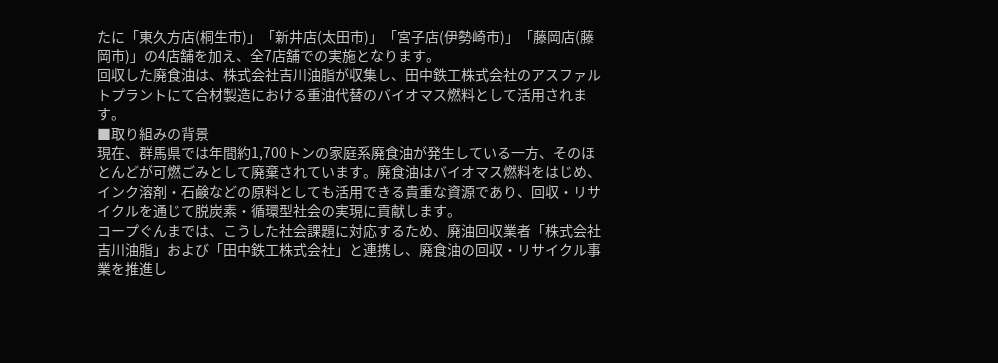たに「東久方店(桐生市)」「新井店(太田市)」「宮子店(伊勢崎市)」「藤岡店(藤岡市)」の4店舗を加え、全7店舗での実施となります。
回収した廃食油は、株式会社吉川油脂が収集し、田中鉄工株式会社のアスファルトプラントにて合材製造における重油代替のバイオマス燃料として活用されます。
■取り組みの背景
現在、群馬県では年間約1,700トンの家庭系廃食油が発生している一方、そのほとんどが可燃ごみとして廃棄されています。廃食油はバイオマス燃料をはじめ、インク溶剤・石鹸などの原料としても活用できる貴重な資源であり、回収・リサイクルを通じて脱炭素・循環型社会の実現に貢献します。
コープぐんまでは、こうした社会課題に対応するため、廃油回収業者「株式会社吉川油脂」および「田中鉄工株式会社」と連携し、廃食油の回収・リサイクル事業を推進し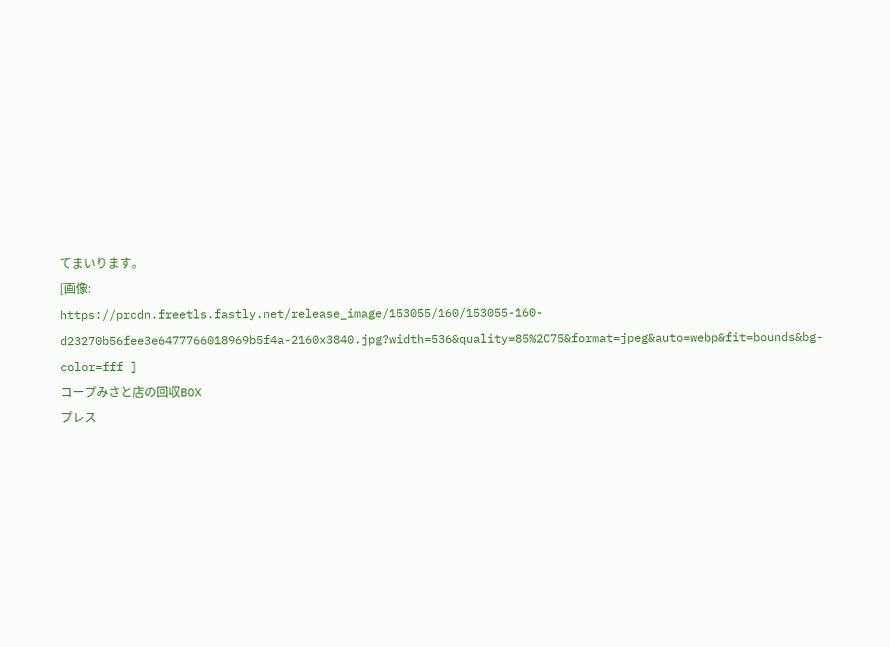てまいります。
[画像:
https://prcdn.freetls.fastly.net/release_image/153055/160/153055-160-d23270b56fee3e6477766018969b5f4a-2160x3840.jpg?width=536&quality=85%2C75&format=jpeg&auto=webp&fit=bounds&bg-color=fff ]
コープみさと店の回収BOX
プレス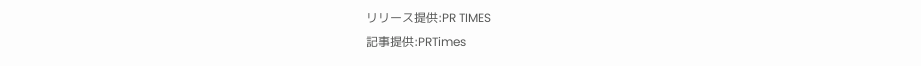リリース提供:PR TIMES
記事提供:PRTimes